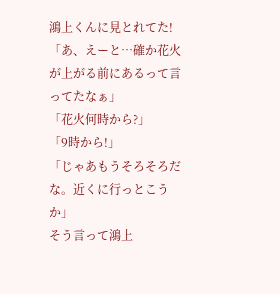鴻上くんに見とれてた!
「あ、えーと…確か花火が上がる前にあるって言ってたなぁ」
「花火何時から?」
「9時から!」
「じゃあもうそろそろだな。近くに行っとこうか」
そう言って鴻上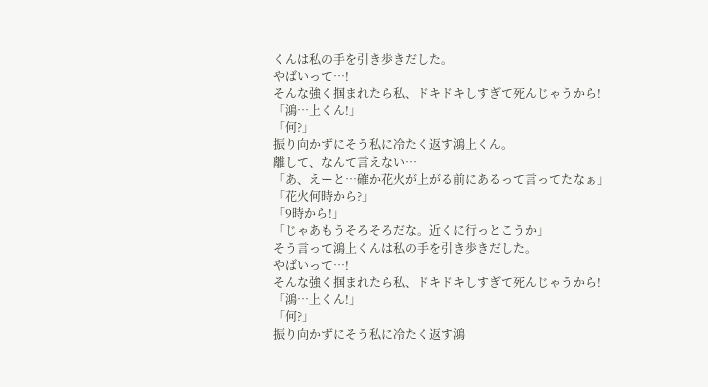くんは私の手を引き歩きだした。
やばいって…!
そんな強く掴まれたら私、ドキドキしすぎて死んじゃうから!
「鴻…上くん!」
「何?」
振り向かずにそう私に冷たく返す鴻上くん。
離して、なんて言えない…
「あ、えーと…確か花火が上がる前にあるって言ってたなぁ」
「花火何時から?」
「9時から!」
「じゃあもうそろそろだな。近くに行っとこうか」
そう言って鴻上くんは私の手を引き歩きだした。
やばいって…!
そんな強く掴まれたら私、ドキドキしすぎて死んじゃうから!
「鴻…上くん!」
「何?」
振り向かずにそう私に冷たく返す鴻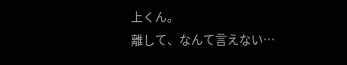上くん。
離して、なんて言えない…